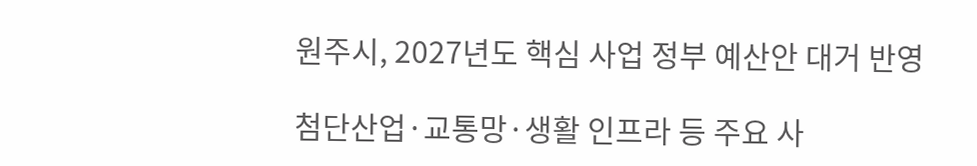원주시, 2027년도 핵심 사업 정부 예산안 대거 반영

첨단산업·교통망·생활 인프라 등 주요 사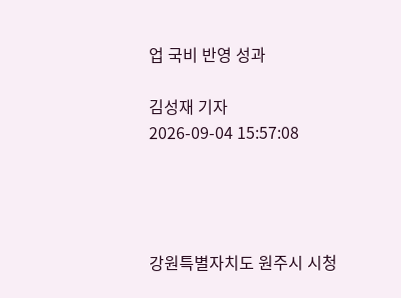업 국비 반영 성과

김성재 기자
2026-09-04 15:57:08




강원특별자치도 원주시 시청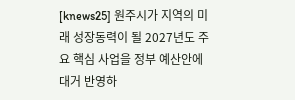[knews25] 원주시가 지역의 미래 성장동력이 될 2027년도 주요 핵심 사업을 정부 예산안에 대거 반영하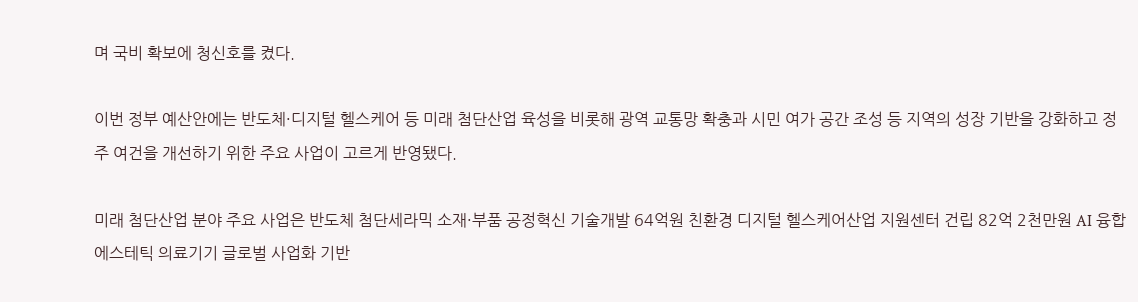며 국비 확보에 청신호를 켰다.

이번 정부 예산안에는 반도체·디지털 헬스케어 등 미래 첨단산업 육성을 비롯해 광역 교통망 확충과 시민 여가 공간 조성 등 지역의 성장 기반을 강화하고 정주 여건을 개선하기 위한 주요 사업이 고르게 반영됐다.

미래 첨단산업 분야 주요 사업은 반도체 첨단세라믹 소재·부품 공정혁신 기술개발 64억원 친환경 디지털 헬스케어산업 지원센터 건립 82억 2천만원 AI 융합 에스테틱 의료기기 글로벌 사업화 기반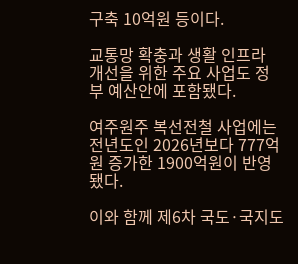구축 10억원 등이다.

교통망 확충과 생활 인프라 개선을 위한 주요 사업도 정부 예산안에 포함됐다.

여주원주 복선전철 사업에는 전년도인 2026년보다 777억원 증가한 1900억원이 반영됐다.

이와 함께 제6차 국도·국지도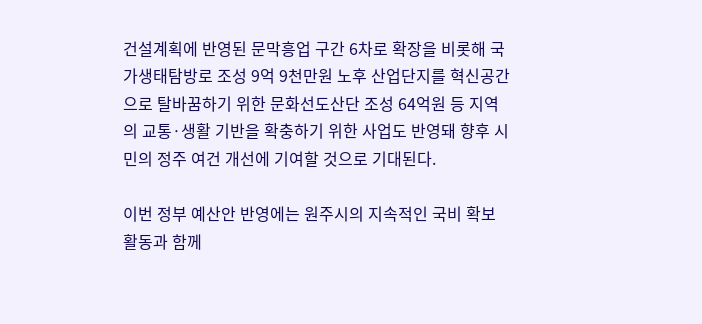건설계획에 반영된 문막흥업 구간 6차로 확장을 비롯해 국가생태탐방로 조성 9억 9천만원 노후 산업단지를 혁신공간으로 탈바꿈하기 위한 문화선도산단 조성 64억원 등 지역의 교통·생활 기반을 확충하기 위한 사업도 반영돼 향후 시민의 정주 여건 개선에 기여할 것으로 기대된다.

이번 정부 예산안 반영에는 원주시의 지속적인 국비 확보 활동과 함께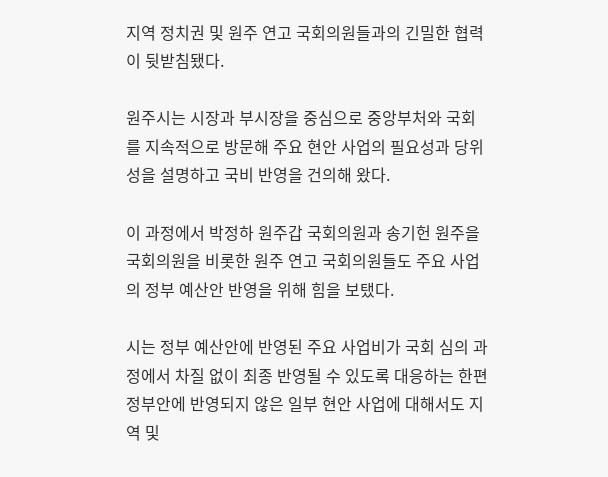지역 정치권 및 원주 연고 국회의원들과의 긴밀한 협력이 뒷받침됐다.

원주시는 시장과 부시장을 중심으로 중앙부처와 국회를 지속적으로 방문해 주요 현안 사업의 필요성과 당위성을 설명하고 국비 반영을 건의해 왔다.

이 과정에서 박정하 원주갑 국회의원과 송기헌 원주을 국회의원을 비롯한 원주 연고 국회의원들도 주요 사업의 정부 예산안 반영을 위해 힘을 보탰다.

시는 정부 예산안에 반영된 주요 사업비가 국회 심의 과정에서 차질 없이 최종 반영될 수 있도록 대응하는 한편 정부안에 반영되지 않은 일부 현안 사업에 대해서도 지역 및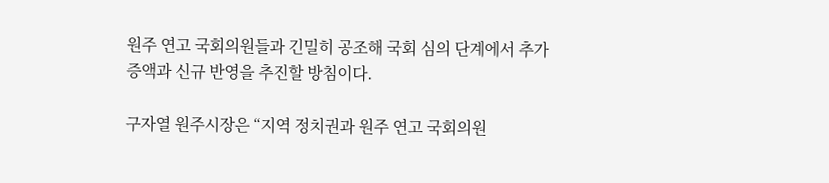원주 연고 국회의원들과 긴밀히 공조해 국회 심의 단계에서 추가 증액과 신규 반영을 추진할 방침이다.

구자열 원주시장은 “지역 정치권과 원주 연고 국회의원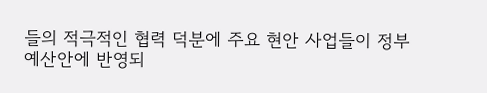들의 적극적인 협력 덕분에 주요 현안 사업들이 정부 예산안에 반영되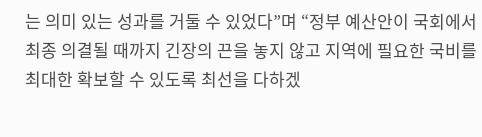는 의미 있는 성과를 거둘 수 있었다”며 “정부 예산안이 국회에서 최종 의결될 때까지 긴장의 끈을 놓지 않고 지역에 필요한 국비를 최대한 확보할 수 있도록 최선을 다하겠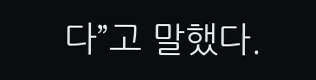다”고 말했다.